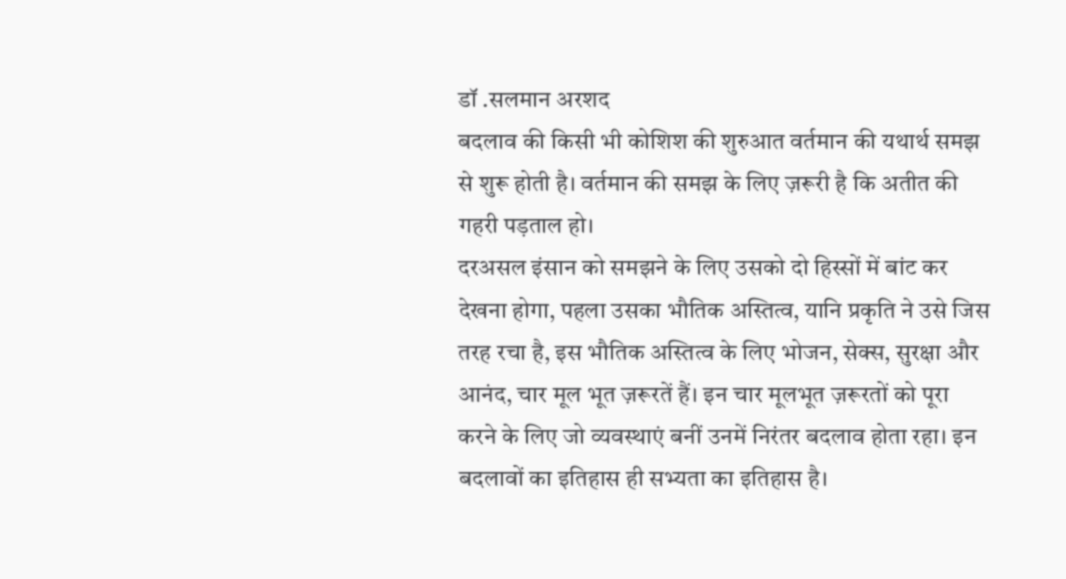डॉ .सलमान अरशद
बदलाव की किसी भी कोशिश की शुरुआत वर्तमान की यथार्थ समझ से शुरू होती है। वर्तमान की समझ के लिए ज़रूरी है कि अतीत की गहरी पड़ताल हो।
दरअसल इंसान को समझने के लिए उसको दो हिस्सों में बांट कर देखना होगा, पहला उसका भौतिक अस्तित्व, यानि प्रकृति ने उसे जिस तरह रचा है, इस भौतिक अस्तित्व के लिए भोजन, सेक्स, सुरक्षा और आनंद, चार मूल भूत ज़रूरतें हैं। इन चार मूलभूत ज़रूरतों को पूरा करने के लिए जो व्यवस्थाएं बनीं उनमें निरंतर बदलाव होता रहा। इन बदलावों का इतिहास ही सभ्यता का इतिहास है।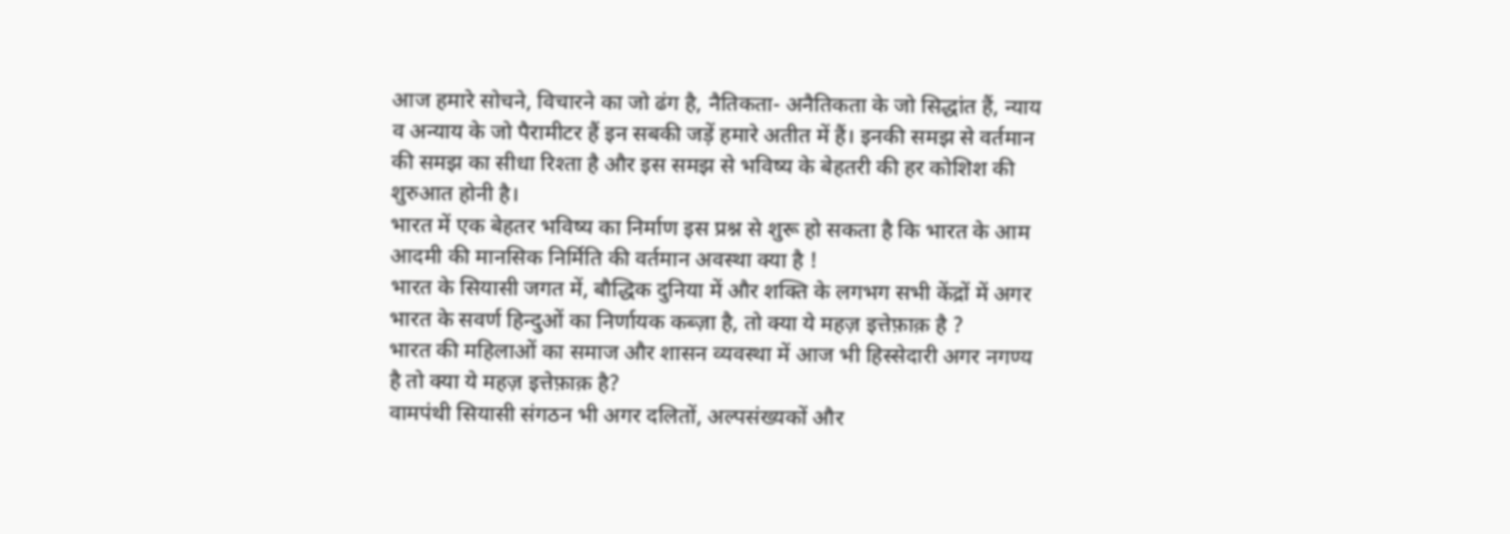आज हमारे सोचने, विचारने का जो ढंग है, नैतिकता- अनैतिकता के जो सिद्धांत हैं, न्याय व अन्याय के जो पैरामीटर हैं इन सबकी जड़ें हमारे अतीत में हैं। इनकी समझ से वर्तमान की समझ का सीधा रिश्ता है और इस समझ से भविष्य के बेहतरी की हर कोशिश की शुरुआत होनी है।
भारत में एक बेहतर भविष्य का निर्माण इस प्रश्न से शुरू हो सकता है कि भारत के आम आदमी की मानसिक निर्मिति की वर्तमान अवस्था क्या है !
भारत के सियासी जगत में, बौद्धिक दुनिया में और शक्ति के लगभग सभी केंद्रों में अगर भारत के सवर्ण हिन्दुओं का निर्णायक कब्ज़ा है, तो क्या ये महज़ इत्तेफ़ाक़ है ?
भारत की महिलाओं का समाज और शासन व्यवस्था में आज भी हिस्सेदारी अगर नगण्य है तो क्या ये महज़ इत्तेफ़ाक़ है?
वामपंथी सियासी संगठन भी अगर दलितों, अल्पसंख्यकों और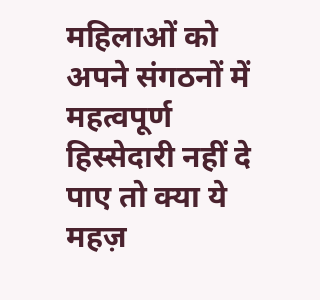महिलाओं को अपने संगठनों में महत्वपूर्ण हिस्सेदारी नहीं दे पाए तो क्या ये महज़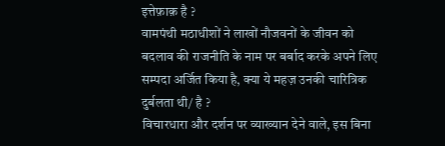इत्तेफ़ाक़ है ?
वामपंथी मठाधीशों ने लाखों नौजवनों के जीवन को बदलाव की राजनीति के नाम पर बर्बाद करके अपने लिए सम्पदा अर्जित किया है, क्या ये महज़ उनकी चारित्रिक दुर्बलता थी/ है ?
विचारधारा और दर्शन पर व्याख्यान देने वाले, इस बिना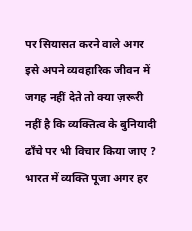पर सियासत करने वाले अगर इसे अपने व्यवहारिक जीवन में जगह नहीं देते तो क्या ज़रूरी नहीं है कि व्यक्तित्व के बुनियादी ढाँचे पर भी विचार किया जाए ?
भारत में व्यक्ति पूजा अगर हर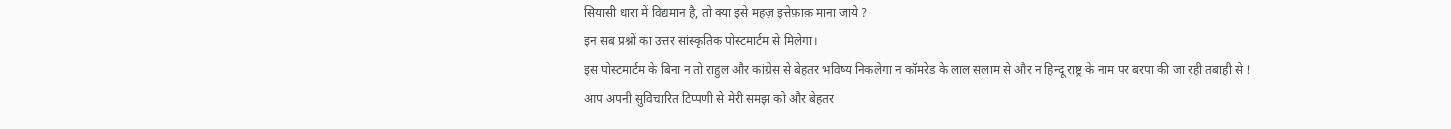सियासी धारा में विद्यमान है, तो क्या इसे महज़ इत्तेफ़ाक़ माना जाये ?
इन सब प्रश्नों का उत्तर सांस्कृतिक पोस्टमार्टम से मिलेगा।
इस पोस्टमार्टम के बिना न तो राहुल और कांग्रेस से बेहतर भविष्य निकलेगा न कॉमरेड के लाल सलाम से और न हिन्दू राष्ट्र के नाम पर बरपा की जा रही तबाही से !
आप अपनी सुविचारित टिप्पणी से मेरी समझ को और बेहतर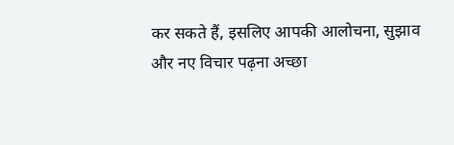कर सकते हैं, इसलिए आपकी आलोचना, सुझाव और नए विचार पढ़ना अच्छा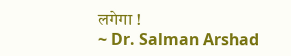लगेगा !
~ Dr. Salman Arshad